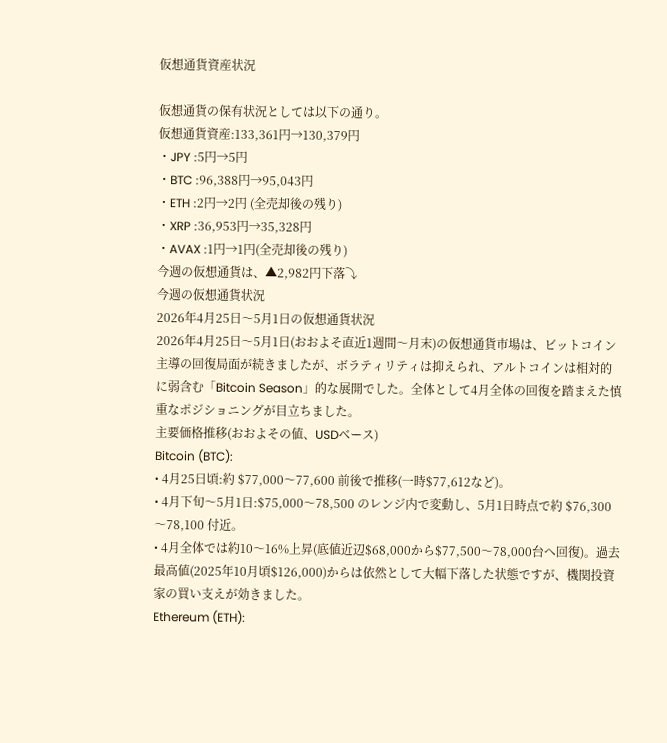仮想通貨資産状況

仮想通貨の保有状況としては以下の通り。
仮想通貨資産:133,361円→130,379円
・JPY :5円→5円
・BTC :96,388円→95,043円
・ETH :2円→2円 (全売却後の残り)
・XRP :36,953円→35,328円
・AVAX :1円→1円(全売却後の残り)
今週の仮想通貨は、▲2,982円下落⤵
今週の仮想通貨状況
2026年4月25日〜5月1日の仮想通貨状況
2026年4月25日〜5月1日(おおよそ直近1週間〜月末)の仮想通貨市場は、ビットコイン主導の回復局面が続きましたが、ボラティリティは抑えられ、アルトコインは相対的に弱含む「Bitcoin Season」的な展開でした。全体として4月全体の回復を踏まえた慎重なポジショニングが目立ちました。
主要価格推移(おおよその値、USDベース)
Bitcoin (BTC):
• 4月25日頃:約 $77,000〜77,600 前後で推移(一時$77,612など)。
• 4月下旬〜5月1日:$75,000〜78,500 のレンジ内で変動し、5月1日時点で約 $76,300〜78,100 付近。
• 4月全体では約10〜16%上昇(底値近辺$68,000から$77,500〜78,000台へ回復)。過去最高値(2025年10月頃$126,000)からは依然として大幅下落した状態ですが、機関投資家の買い支えが効きました。
Ethereum (ETH):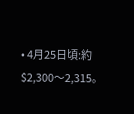• 4月25日頃:約 $2,300〜2,315。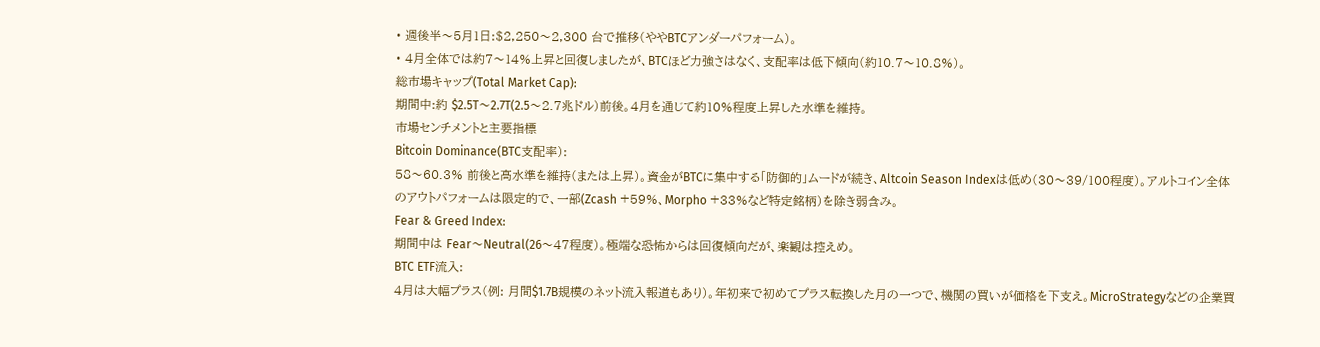• 週後半〜5月1日:$2,250〜2,300 台で推移(ややBTCアンダーパフォーム)。
• 4月全体では約7〜14%上昇と回復しましたが、BTCほど力強さはなく、支配率は低下傾向(約10.7〜10.8%)。
総市場キャップ(Total Market Cap):
期間中:約 $2.5T〜2.7T(2.5〜2.7兆ドル)前後。4月を通じて約10%程度上昇した水準を維持。
市場センチメントと主要指標
Bitcoin Dominance(BTC支配率):
58〜60.3% 前後と高水準を維持(または上昇)。資金がBTCに集中する「防御的」ムードが続き、Altcoin Season Indexは低め(30〜39/100程度)。アルトコイン全体のアウトパフォームは限定的で、一部(Zcash +59%、Morpho +33%など特定銘柄)を除き弱含み。
Fear & Greed Index:
期間中は Fear〜Neutral(26〜47程度)。極端な恐怖からは回復傾向だが、楽観は控えめ。
BTC ETF流入:
4月は大幅プラス(例: 月間$1.7B規模のネット流入報道もあり)。年初来で初めてプラス転換した月の一つで、機関の買いが価格を下支え。MicroStrategyなどの企業買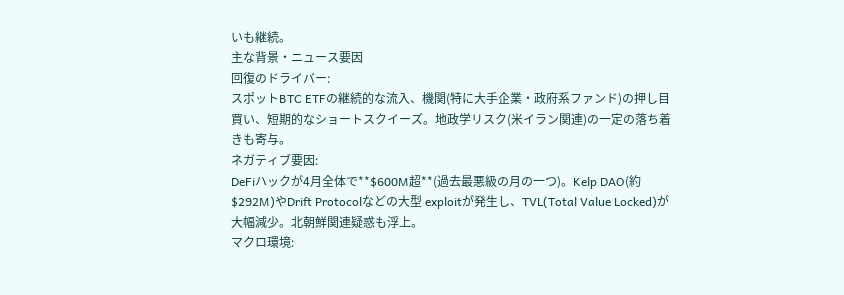いも継続。
主な背景・ニュース要因
回復のドライバー:
スポットBTC ETFの継続的な流入、機関(特に大手企業・政府系ファンド)の押し目買い、短期的なショートスクイーズ。地政学リスク(米イラン関連)の一定の落ち着きも寄与。
ネガティブ要因:
DeFiハックが4月全体で**$600M超**(過去最悪級の月の一つ)。Kelp DAO(約$292M)やDrift Protocolなどの大型 exploitが発生し、TVL(Total Value Locked)が大幅減少。北朝鮮関連疑惑も浮上。
マクロ環境: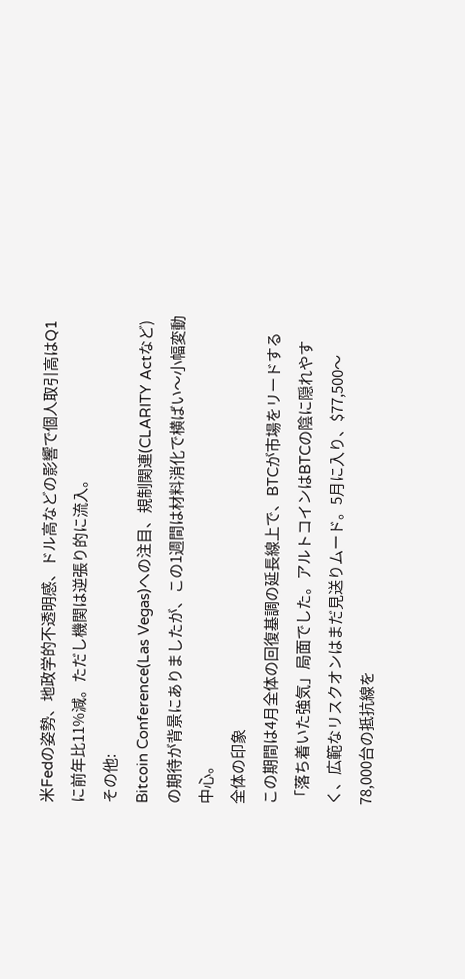米Fedの姿勢、地政学的不透明感、ドル高などの影響で個人取引高はQ1に前年比11%減。ただし機関は逆張り的に流入。
その他:
Bitcoin Conference(Las Vegas)への注目、規制関連(CLARITY Actなど)の期待が背景にありましたが、この1週間は材料消化で横ばい〜小幅変動中心。
全体の印象
この期間は4月全体の回復基調の延長線上で、BTCが市場をリードする「落ち着いた強気」局面でした。アルトコインはBTCの陰に隠れやすく、広範なリスクオンはまだ見送りムード。5月に入り、$77,500〜78,000台の抵抗線を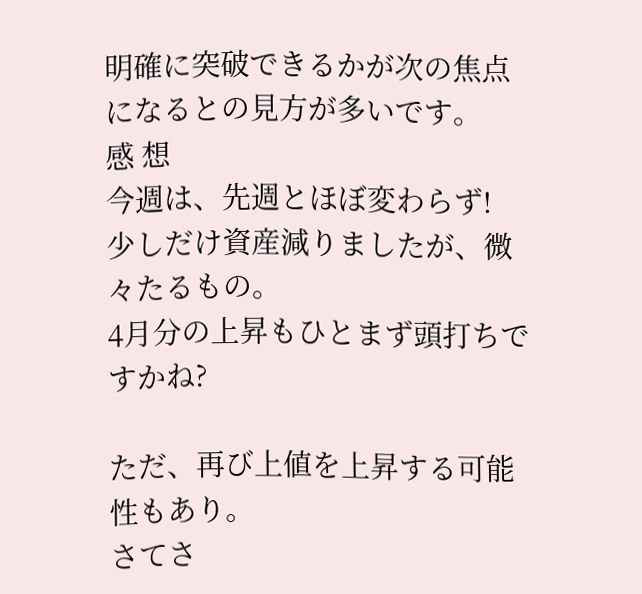明確に突破できるかが次の焦点になるとの見方が多いです。
感 想
今週は、先週とほぼ変わらず!
少しだけ資産減りましたが、微々たるもの。
4月分の上昇もひとまず頭打ちですかね?

ただ、再び上値を上昇する可能性もあり。
さてさ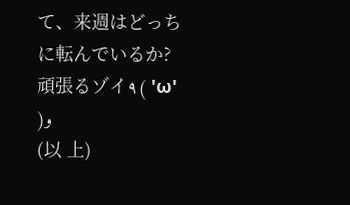て、来週はどっちに転んでいるか?
頑張るゾイ٩( 'ω' )و
(以 上)